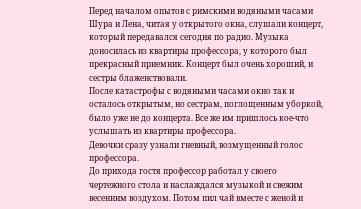Перед началом опытов с римскими водяными часами Шура и Лена, читая у открытого окна, слушали концерт, который передавался сегодня по радио. Музыка доносилась из квартиры профессора, у которого был прекрасный приемник. Концерт был очень хороший, и сестры блаженствовали.
После катастрофы с водяными часами окно так и осталось открытым, но сестрам, поглощенным уборкой, было уже не до концерта. Все же им пришлось кое-что услышать из квартиры профессора.
Девочки сразу узнали гневный, возмущенный голос профессора.
До прихода гостя профессор работал у своего чертежного стола и наслаждался музыкой и свежим весенним воздухом. Потом пил чай вместе с женой и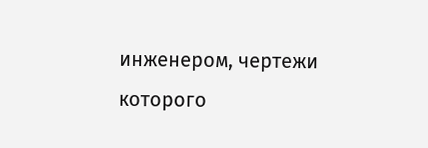инженером, чертежи которого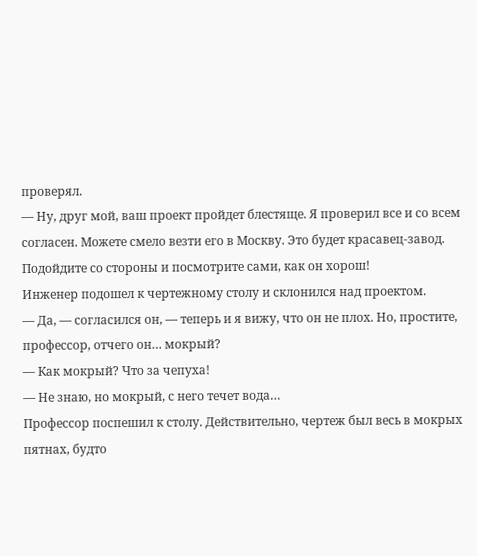проверял.
— Ну, друг мой, ваш проект пройдет блестяще. Я проверил все и со всем согласен. Можете смело везти его в Москву. Это будет красавец-завод. Подойдите со стороны и посмотрите сами, как он хорош!
Инженер подошел к чертежному столу и склонился над проектом.
— Да, — согласился он, — теперь и я вижу, что он не плох. Но, простите, профессор, отчего он… мокрый?
— Как мокрый? Что за чепуха!
— Не знаю, но мокрый, с него течет вода…
Профессор поспешил к столу. Действительно, чертеж был весь в мокрых пятнах, будто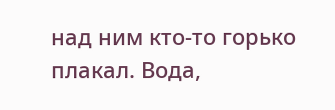над ним кто-то горько плакал. Вода,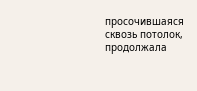просочившаяся сквозь потолок, продолжала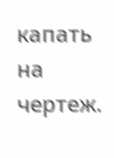капать на чертеж.